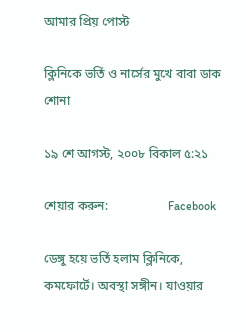আমার প্রিয় পোস্ট

ক্লিনিকে ভর্তি ও নার্সের মুখে বাবা ডাক শোনা

১৯ শে আগস্ট, ২০০৮ বিকাল ৫:২১

শেয়ার করুন:                   Facebook

ডেঙ্গু হয়ে ভর্তি হলাম ক্লিনিকে, কমফোর্টে। অবস্থা সঙ্গীন। যাওয়ার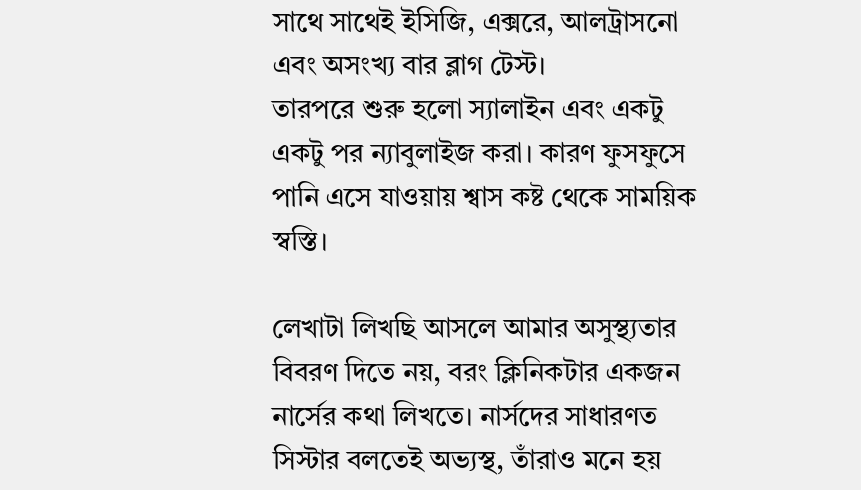সাথে সাথেই ইসিজি, এক্সরে, আলট্রাসনো এবং অসংখ্য বার ব্লাগ টেস্ট।
তারপরে শুরু হলো স্যালাইন এবং একটু একটু পর ন্যাবুলাইজ করা। কারণ ফুসফুসে পানি এসে যাওয়ায় শ্বাস কষ্ট থেকে সাময়িক স্বস্তি।

লেখাটা লিখছি আসলে আমার অসুস্থ্যতার বিবরণ দিতে নয়, বরং ক্লিনিকটার একজন নার্সের কথা লিখতে। নার্সদের সাধারণত সিস্টার বলতেই অভ্যস্থ, তাঁরাও মনে হয়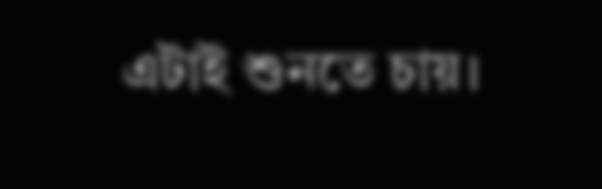এটাই শুনতে চায়।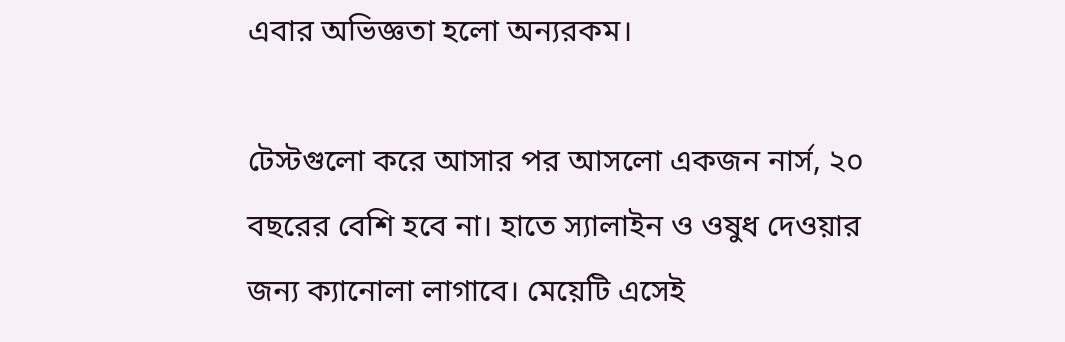এবার অভিজ্ঞতা হলো অন্যরকম।

টেস্টগুলো করে আসার পর আসলো একজন নার্স, ২০ বছরের বেশি হবে না। হাতে স্যালাইন ও ওষুধ দেওয়ার জন্য ক্যানোলা লাগাবে। মেয়েটি এসেই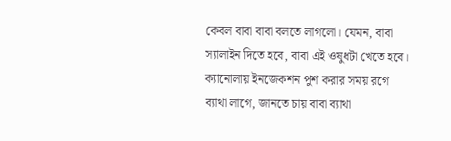কেবল বাবা বাবা বলতে লাগলো। যেমন, বাবা স্যালাইন দিতে হবে, বাবা এই ওষুধটা খেতে হবে।
ক্যানোলায় ইনজেকশন পুশ করার সময় রগে ব্যাথা লাগে, জানতে চায় বাবা ব্যাথা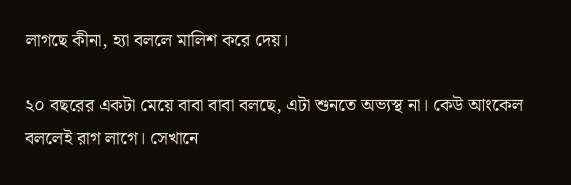লাগছে কীনা, হ্যা বললে মালিশ করে দেয়।

২০ বছরের একটা মেয়ে বাবা বাবা বলছে, এটা শুনতে অভ্যস্থ না। কেউ আংকেল বললেই রাগ লাগে। সেখানে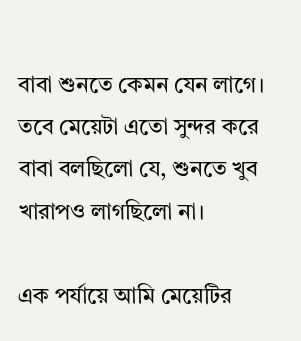বাবা শুনতে কেমন যেন লাগে। তবে মেয়েটা এতো সুন্দর করে বাবা বলছিলো যে, শুনতে খুব খারাপও লাগছিলো না।

এক পর্যায়ে আমি মেয়েটির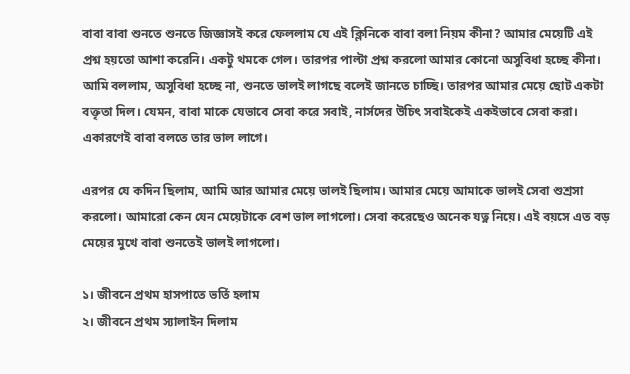বাবা বাবা শুনতে শুনতে জিজ্ঞাসই করে ফেললাম যে এই ক্লিনিকে বাবা বলা নিয়ম কীনা? আমার মেয়েটি এই প্রশ্ন হয়তো আশা করেনি। একটু থমকে গেল। তারপর পাল্টা প্রশ্ন করলো আমার কোনো অসুবিধা হচ্ছে কীনা। আমি বললাম, অসুবিধা হচ্ছে না, শুনতে ভালই লাগছে বলেই জানতে চাচ্ছি। তারপর আমার মেয়ে ছোট একটা বক্তৃতা দিল। যেমন, বাবা মাকে যেভাবে সেবা করে সবাই, নার্সদের উচিৎ সবাইকেই একইভাবে সেবা করা। একারণেই বাবা বলতে তার ভাল লাগে।

এরপর যে কদিন ছিলাম, আমি আর আমার মেয়ে ভালই ছিলাম। আমার মেয়ে আমাকে ভালই সেবা শুশ্রসা করলো। আমারো কেন যেন মেয়েটাকে বেশ ভাল লাগলো। সেবা করেছেও অনেক যত্ন নিয়ে। এই বয়সে এত বড় মেয়ের মুখে বাবা শুনতেই ভালই লাগলো।

১। জীবনে প্রথম হাসপাতে ভর্তি হলাম
২। জীবনে প্রথম স্যালাইন দিলাম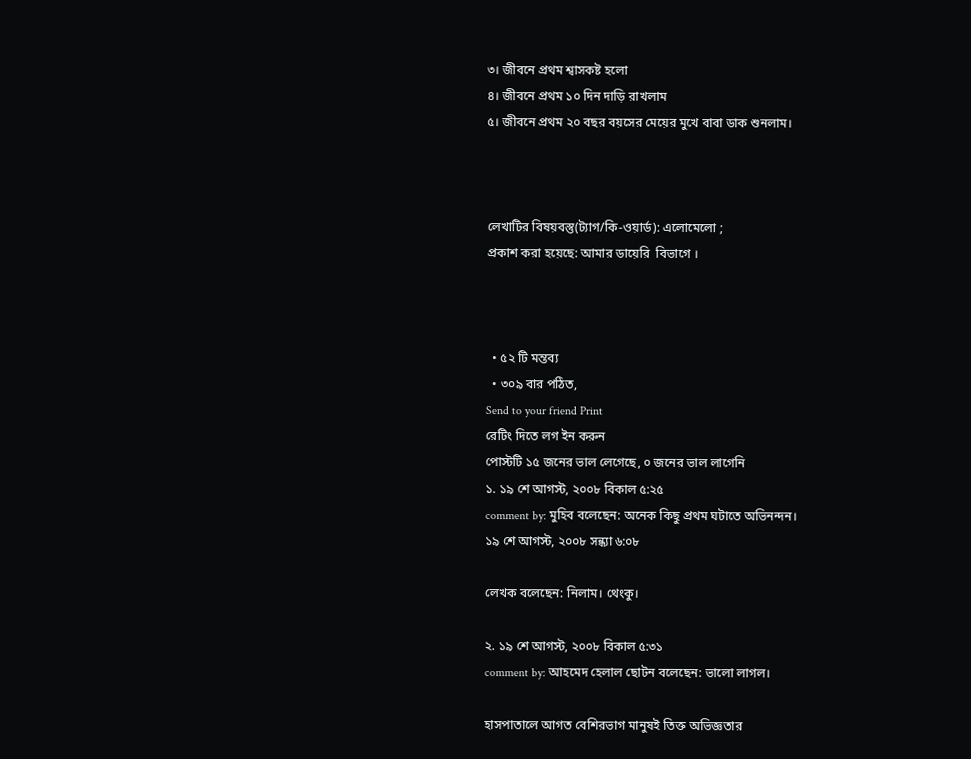৩। জীবনে প্রথম শ্বাসকষ্ট হলো
৪। জীবনে প্রথম ১০ দিন দাড়ি রাখলাম
৫। জীবনে প্রথম ২০ বছর বয়সের মেয়ের মুখে বাবা ডাক শুনলাম।



লেখাটির বিষয়বস্তু(ট্যাগ/কি-ওয়ার্ড): এলোমেলো ;
প্রকাশ করা হয়েছে: আমার ডায়েরি  বিভাগে ।



  • ৫২ টি মন্তব্য
  • ৩০৯ বার পঠিত,
Send to your friend Print
রেটিং দিতে লগ ইন করুন
পোস্টটি ১৫ জনের ভাল লেগেছে, ০ জনের ভাল লাগেনি
১. ১৯ শে আগস্ট, ২০০৮ বিকাল ৫:২৫
comment by: মুহিব বলেছেন: অনেক কিছু প্রথম ঘটাতে অভিনন্দন।
১৯ শে আগস্ট, ২০০৮ সন্ধ্যা ৬:০৮

লেখক বলেছেন: নিলাম। থেংকু।

২. ১৯ শে আগস্ট, ২০০৮ বিকাল ৫:৩১
comment by: আহমেদ হেলাল ছোটন বলেছেন: ভালো লাগল।

হাসপাতালে আগত বেশিরভাগ মানুষই তিক্ত অভিজ্ঞতার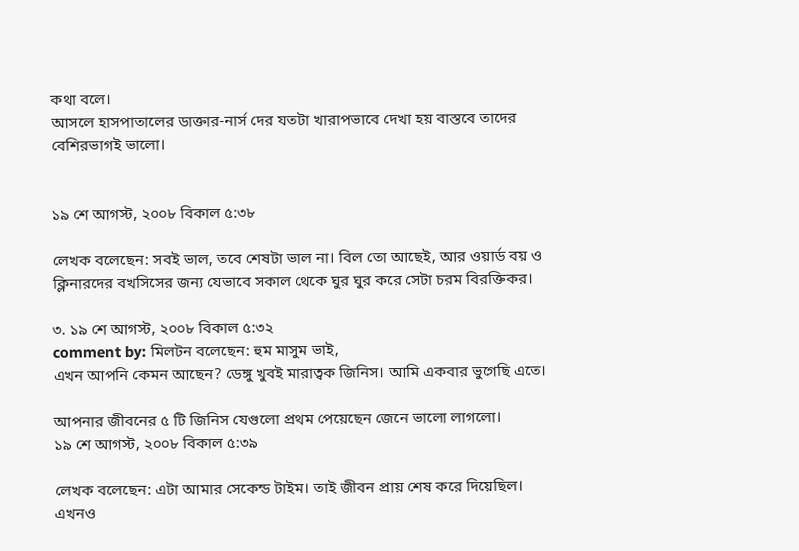কথা বলে।
আসলে হাসপাতালের ডাক্তার-নার্স দের যতটা খারাপভাবে দেখা হয় বাস্তবে তাদের বেশিরভাগই ভালো।


১৯ শে আগস্ট, ২০০৮ বিকাল ৫:৩৮

লেখক বলেছেন: সবই ভাল, তবে শেষটা ভাল না। বিল তো আছেই, আর ওয়ার্ড বয় ও ক্লিনারদের বখসিসের জন্য যেভাবে সকাল থেকে ঘুর ঘুর করে সেটা চরম বিরক্তিকর।

৩. ১৯ শে আগস্ট, ২০০৮ বিকাল ৫:৩২
comment by: মিলটন বলেছেন: হুম মাসুম ভাই,
এখন আপনি কেমন আছেন? ডেঙ্গু খুবই মারাত্বক জিনিস। আমি একবার ভুগেছি এতে।

আপনার জীবনের ৫ টি জিনিস যেগুলো প্রথম পেয়েছেন জেনে ভালো লাগলো।
১৯ শে আগস্ট, ২০০৮ বিকাল ৫:৩৯

লেখক বলেছেন: এটা আমার সেকেন্ড টাইম। তাই জীবন প্রায় শেষ করে দিয়েছিল। এখনও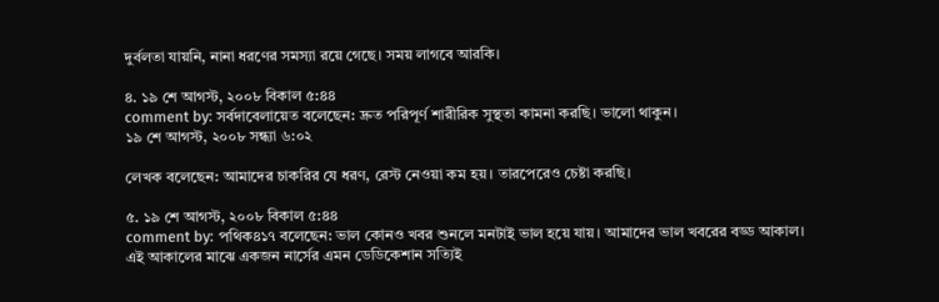দুর্বলতা যায়নি, নানা ধরণের সমস্যা রয়ে গেছে। সময় লাগবে আরকি।

৪. ১৯ শে আগস্ট, ২০০৮ বিকাল ৫:৪৪
comment by: সর্বদাবেলায়েত বলেছেন: দ্রুত পরিপূর্ণ শারীরিক সুস্থতা কামনা করছি। ভালো থাকুন।
১৯ শে আগস্ট, ২০০৮ সন্ধ্যা ৬:০২

লেখক বলেছেন: আমাদের চাকরির যে ধরণ, রেস্ট নেওয়া কম হয়। তারপেরেও চেষ্টা করছি।

৫. ১৯ শে আগস্ট, ২০০৮ বিকাল ৫:৪৪
comment by: পথিক৪১৭ বলেছেন: ভাল কোনও খবর শুনলে মনটাই ভাল হয়ে যায়। আমাদের ভাল খবরের বড্ড আকাল। এই আকালের মাঝে একজন নার্সের এমন ডেডিকেশান সত্যিই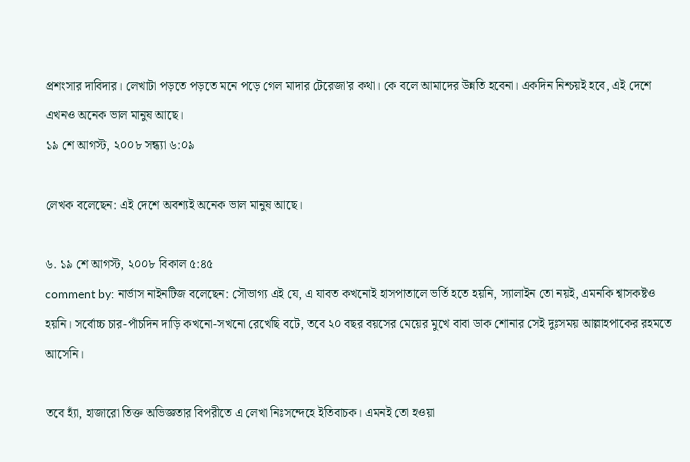প্রশংসার দাবিদার। লেখাটা পড়তে পড়তে মনে পড়ে গেল মাদার টেরেজা'র কথা। কে বলে আমাদের উন্নতি হবেনা। একদিন নিশ্চয়ই হবে, এই দেশে এখনও অনেক ভাল মানুষ আছে।
১৯ শে আগস্ট, ২০০৮ সন্ধ্যা ৬:০৯

লেখক বলেছেন: এই দেশে অবশ্যই অনেক ভাল মানুষ আছে।

৬. ১৯ শে আগস্ট, ২০০৮ বিকাল ৫:৪৫
comment by: নার্ভাস নাইনটিজ বলেছেন: সৌভাগ্য এই যে, এ যাবত কখনোই হাসপাতালে ভর্তি হতে হয়নি, স্যালাইন তো নয়ই, এমনকি শ্বাসকষ্টও হয়নি। সর্বোচ্চ চার-পাঁচদিন দাড়ি কখনো-সখনো রেখেছি বটে, তবে ২০ বছর বয়সের মেয়ের মুখে বাবা ডাক শোনার সেই দুঃসময় আল্লাহপাকের রহমতে আসেনি।

তবে হ্যাঁ, হাজারো তিক্ত অভিজ্ঞতার বিপরীতে এ লেখা নিঃসন্দেহে ইতিবাচক। এমনই তো হওয়া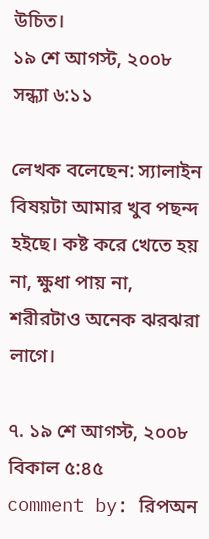উচিত।
১৯ শে আগস্ট, ২০০৮ সন্ধ্যা ৬:১১

লেখক বলেছেন: স্যালাইন বিষয়টা আমার খুব পছন্দ হইছে। কষ্ট করে খেতে হয় না, ক্ষুধা পায় না, শরীরটাও অনেক ঝরঝরা লাগে।

৭. ১৯ শে আগস্ট, ২০০৮ বিকাল ৫:৪৫
comment by: রিপঅন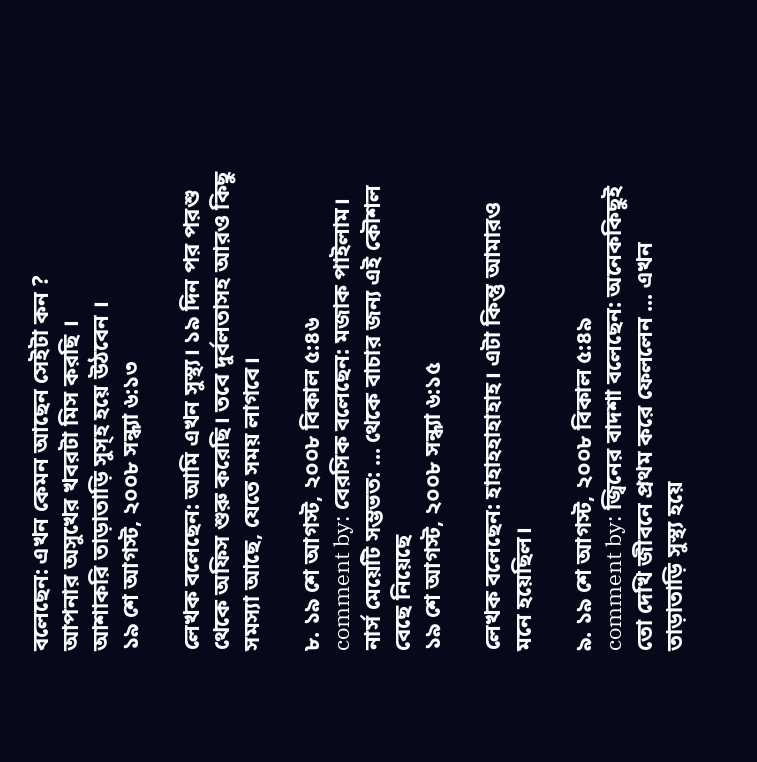বলেছেন: এখন কেমন আছেন সেইটা কন ?
আপনার অসুখের খবরটা মিস করছি ।
আশাকরি তাড়াতাড়ি সুস্হ হয়ে উঠবেন ।
১৯ শে আগস্ট, ২০০৮ সন্ধ্যা ৬:১৩

লেখক বলেছেন: আমি এখন সুস্থ্য। ১৯ দিন পর পরশু থেকে অফিস শুরু করেছি। তবে দুর্বলতাসহ আরও কিছু সমস্যা আছে, যেতে সময় লাগবে।

৮. ১৯ শে আগস্ট, ২০০৮ বিকাল ৫:৪৬
comment by: বেরসিক বলেছেন: মজাক পাইলাম। নার্স মেয়েটি সম্ভভত: ... থেকে বাচার জন্য এই কৌশল বেছে নিয়েছে
১৯ শে আগস্ট, ২০০৮ সন্ধ্যা ৬:১৫

লেখক বলেছেন: হাহাহহাহাহাহ। এটা কিন্তু আমারও মনে হয়েছিল।

৯. ১৯ শে আগস্ট, ২০০৮ বিকাল ৫:৪৯
comment by: জ্বিনের বাদশা বলেছেন: অনেককিছুই তো দেখি জীবনে প্রথম করে ফেললেন ... এখন তাড়াতাড়ি সুস্থ্য হয়ে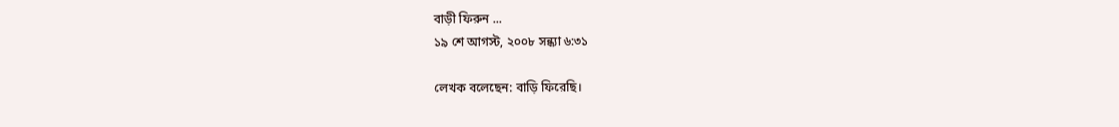বাড়ী ফিরুন ...
১৯ শে আগস্ট, ২০০৮ সন্ধ্যা ৬:৩১

লেখক বলেছেন: বাড়ি ফিরেছি।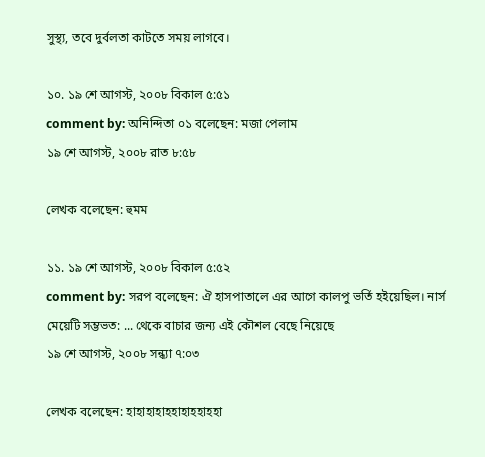সুস্থ্য, তবে দুর্বলতা কাটতে সময় লাগবে।

১০. ১৯ শে আগস্ট, ২০০৮ বিকাল ৫:৫১
comment by: অনিন্দিতা ০১ বলেছেন: মজা পেলাম
১৯ শে আগস্ট, ২০০৮ রাত ৮:৫৮

লেখক বলেছেন: হুমম

১১. ১৯ শে আগস্ট, ২০০৮ বিকাল ৫:৫২
comment by: সরপ বলেছেন: ঐ হাসপাতালে এর আগে কালপু ভর্তি হইয়েছিল। নার্স মেয়েটি সম্ভভত: ... থেকে বাচার জন্য এই কৌশল বেছে নিয়েছে
১৯ শে আগস্ট, ২০০৮ সন্ধ্যা ৭:০৩

লেখক বলেছেন: হাহাহাহাহহাহাহহাহহা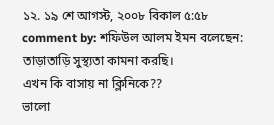১২. ১৯ শে আগস্ট, ২০০৮ বিকাল ৫:৫৮
comment by: শফিউল আলম ইমন বলেছেন: তাড়াতাড়ি সুস্থ্যতা কামনা করছি।
এখন কি বাসায় না ক্লিনিকে??
ভালো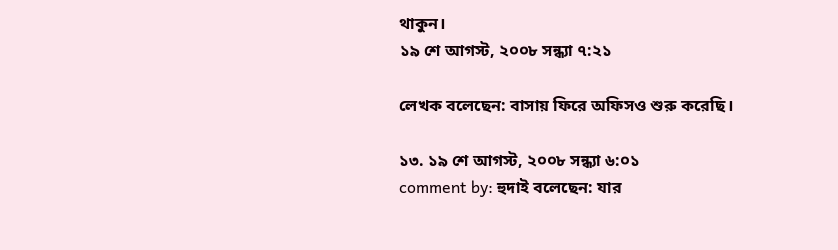থাকুন।
১৯ শে আগস্ট, ২০০৮ সন্ধ্যা ৭:২১

লেখক বলেছেন: বাসায় ফিরে অফিসও শুরু করেছি।

১৩. ১৯ শে আগস্ট, ২০০৮ সন্ধ্যা ৬:০১
comment by: হুদাই বলেছেন: যার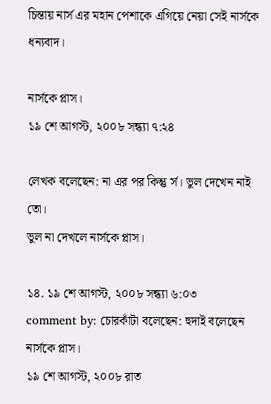চিন্তায় নার্স এর মহান পেশাকে এগিয়ে নেয়া সেই নার্সকে ধন্যবাদ।

নার্সকে প্লাস।
১৯ শে আগস্ট, ২০০৮ সন্ধ্যা ৭:২৪

লেখক বলেছেন: না এর পর কিন্তু র্স। ভুল দেখেন নাই তো।
ভুল না দেখলে নার্সকে প্লাস।

১৪. ১৯ শে আগস্ট, ২০০৮ সন্ধ্যা ৬:০৩
comment by: চোরকাঁটা বলেছেন: হুদাই বলেছেন নার্সকে প্লাস।
১৯ শে আগস্ট, ২০০৮ রাত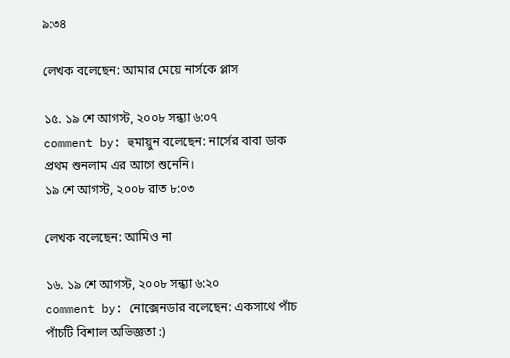৯:৩৪

লেখক বলেছেন: আমার মেয়ে নার্সকে প্লাস

১৫. ১৯ শে আগস্ট, ২০০৮ সন্ধ্যা ৬:০৭
comment by: হুমায়ুন বলেছেন: নার্সের বাবা ডাক প্রথম শুনলাম এর আগে শুনেনি।
১৯ শে আগস্ট, ২০০৮ রাত ৮:০৩

লেখক বলেছেন: আমিও না

১৬. ১৯ শে আগস্ট, ২০০৮ সন্ধ্যা ৬:২০
comment by: নোক্সেনডার বলেছেন: একসাথে পাঁচ পাঁচটি বিশাল অভিজ্ঞতা :)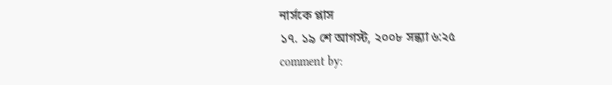নার্সকে প্লাস
১৭. ১৯ শে আগস্ট, ২০০৮ সন্ধ্যা ৬:২৫
comment by: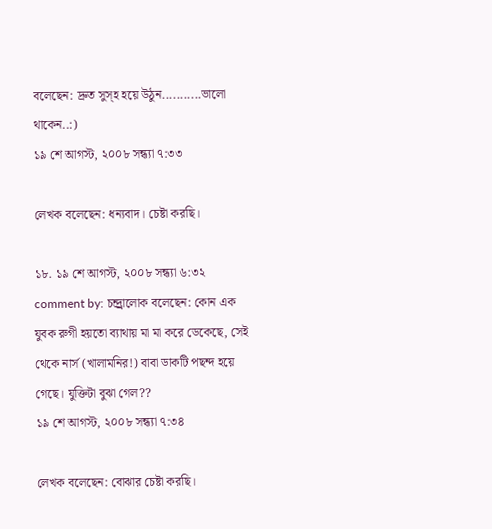বলেছেন: দ্রুত সুস্হ হয়ে উঠুন...........ভালো থাকেন..:)
১৯ শে আগস্ট, ২০০৮ সন্ধ্যা ৭:৩৩

লেখক বলেছেন: ধন্যবাদ। চেষ্টা করছি।

১৮. ১৯ শে আগস্ট, ২০০৮ সন্ধ্যা ৬:৩২
comment by: চন্দ্র্রালোক বলেছেন: কোন এক যুবক রুগী হয়তো ব্যাথায় মা মা করে ডেকেছে, সেই থেকে নার্স (খালামনির!) বাবা ডাকটি পছন্দ হয়ে গেছে। যুক্তিটা বুঝা গেল??
১৯ শে আগস্ট, ২০০৮ সন্ধ্যা ৭:৩৪

লেখক বলেছেন: বোঝার চেষ্টা করছি।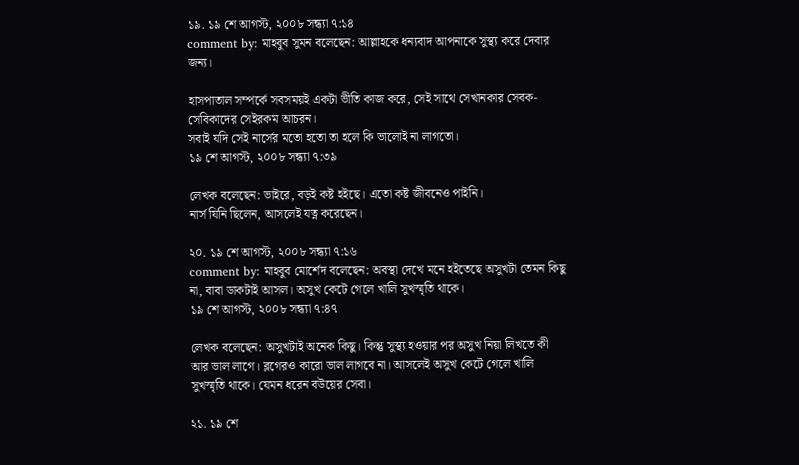১৯. ১৯ শে আগস্ট, ২০০৮ সন্ধ্যা ৭:১৪
comment by: মাহবুব সুমন বলেছেন: আল্লাহকে ধন্যবাদ আপনাকে সুস্থ্য করে দেবার জন্য।

হাসপাতাল সম্পর্কে সবসময়ই একটা ভীতি কাজ করে, সেই সাথে সেখানকার সেবক-সেবিকাদের সেইরকম আচরন।
সবাই যদি সেই নার্সের মতো হতো তা হলে কি ভালোই না লাগতো।
১৯ শে আগস্ট, ২০০৮ সন্ধ্যা ৭:৩৯

লেখক বলেছেন: ভাইরে, বড়ই কষ্ট হইছে। এতো কষ্ট জীবনেও পাইনি।
নার্স যিনি ছিলেন, আসলেই যত্ন করেছেন।

২০. ১৯ শে আগস্ট, ২০০৮ সন্ধ্যা ৭:১৬
comment by: মাহবুব মোর্শেদ বলেছেন: অবস্থা দেখে মনে হইতেছে অসুখটা তেমন কিছু না, বাবা ডাকটাই আসল। অসুখ কেটে গেলে খালি সুখস্মৃতি থাকে।
১৯ শে আগস্ট, ২০০৮ সন্ধ্যা ৭:৪৭

লেখক বলেছেন: অসুখটাই অনেক কিছু। কিন্তু সুস্থ্য হওয়ার পর অসুখ নিয়া লিখতে কী আর ভাল লাগে। ব্লগেরও কারো ভাল লাগবে না। আসলেই অসুখ কেটে গেলে খালি সুখস্মৃতি থাকে। যেমন ধরেন বউয়ের সেবা।

২১. ১৯ শে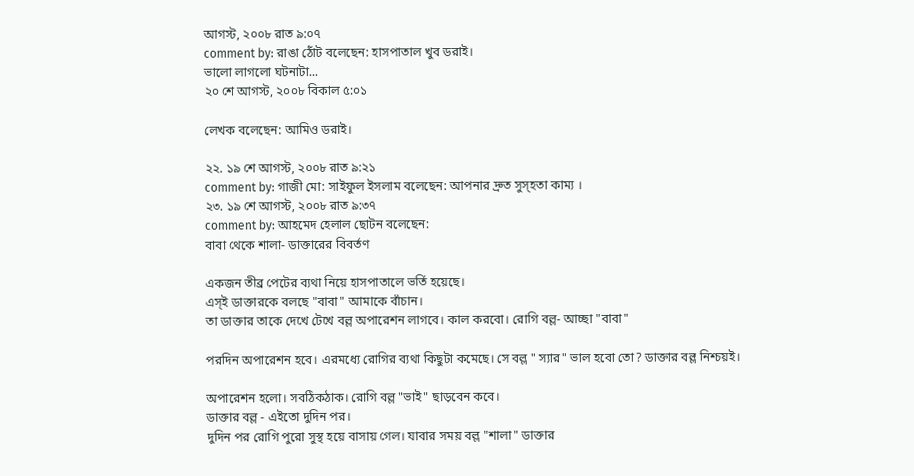আগস্ট, ২০০৮ রাত ৯:০৭
comment by: রাঙা ঠোঁট বলেছেন: হাসপাতাল খুব ডরাই।
ভালো লাগলো ঘটনাটা...
২০ শে আগস্ট, ২০০৮ বিকাল ৫:০১

লেখক বলেছেন: আমিও ডরাই।

২২. ১৯ শে আগস্ট, ২০০৮ রাত ৯:২১
comment by: গাজী মো: সাইফুল ইসলাম বলেছেন: আপনার দ্রুত সুস্হতা কাম্য ।
২৩. ১৯ শে আগস্ট, ২০০৮ রাত ৯:৩৭
comment by: আহমেদ হেলাল ছোটন বলেছেন:
বাবা থেকে শালা- ডাক্তারের বিবর্তণ

একজন তীব্র পেটের ব্যথা নিয়ে হাসপাতালে ভর্তি হয়েছে।
এস্ই ডাক্তারকে বলছে "বাবা" আমাকে বাঁচান।
তা ডাক্তার তাকে দেখে টেখে বল্ল অপারেশন লাগবে। কাল করবো। রোগি বল্ল- আচ্ছা "বাবা"

পরদিন অপারেশন হবে। এরমধ্যে রোগির ব্যথা কিছুটা কমেছে। সে বল্ল " স্যার" ভাল হবো তো? ডাক্তার বল্ল নিশ্চয়ই।

অপারেশন হলো। সবঠিকঠাক। রোগি বল্ল "ভাই" ছাড়বেন কবে।
ডাক্তার বল্ল - এইতো দুদিন পর।
দুদিন পর রোগি পুরো সুস্থ হয়ে বাসায় গেল। যাবার সময় বল্ল "শালা" ডাক্তার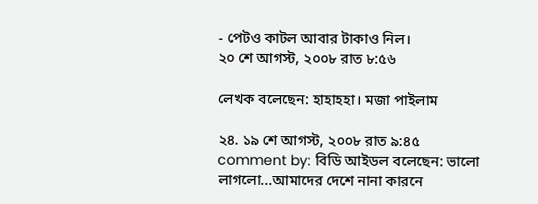- পেটও কাটল আবার টাকাও নিল।
২০ শে আগস্ট, ২০০৮ রাত ৮:৫৬

লেখক বলেছেন: হাহাহহা। মজা পাইলাম

২৪. ১৯ শে আগস্ট, ২০০৮ রাত ৯:৪৫
comment by: বিডি আইডল বলেছেন: ভালো লাগলো...আমাদের দেশে নানা কারনে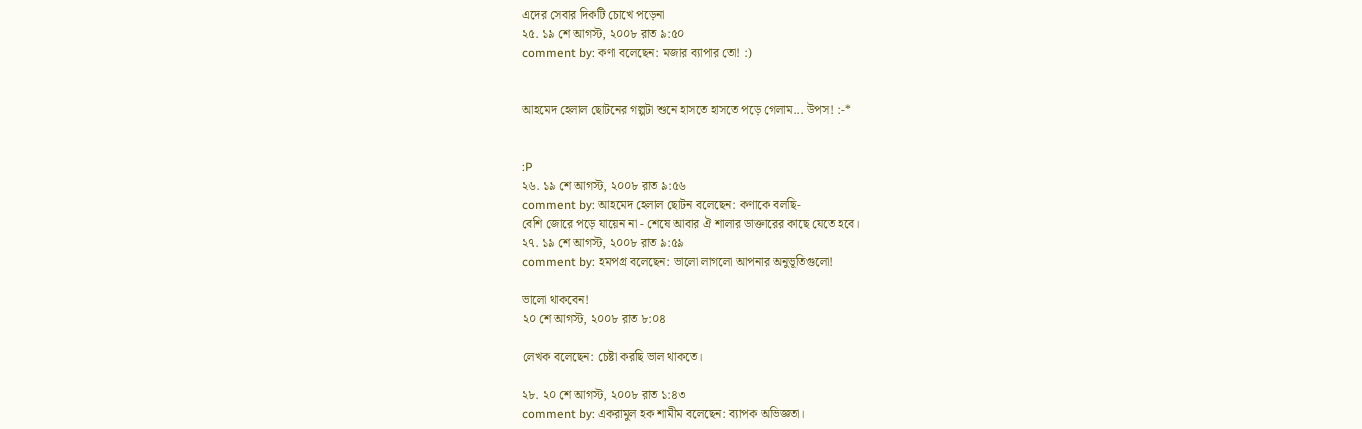এদের সেবার দিকটি চোখে পড়েনা
২৫. ১৯ শে আগস্ট, ২০০৮ রাত ৯:৫০
comment by: কণা বলেছেন: মজার ব্যাপার তো! :)


আহমেদ হেলাল ছোটনের গল্পটা শুনে হাসতে হাসতে পড়ে গেলাম... উপস! :-*


:P
২৬. ১৯ শে আগস্ট, ২০০৮ রাত ৯:৫৬
comment by: আহমেদ হেলাল ছোটন বলেছেন: কণাকে বলছি-
বেশি জোরে পড়ে যায়েন না - শেষে আবার ঐ শালার ডাক্তারের কাছে যেতে হবে।
২৭. ১৯ শে আগস্ট, ২০০৮ রাত ৯:৫৯
comment by: হমপগ্র বলেছেন: ভালো লাগলো আপনার অনুভূতিগুলো!

ভালো থাকবেন!
২০ শে আগস্ট, ২০০৮ রাত ৮:০৪

লেখক বলেছেন: চেষ্টা করছি ভাল থাকতে।

২৮. ২০ শে আগস্ট, ২০০৮ রাত ১:৪৩
comment by: একরামুল হক শামীম বলেছেন: ব্যাপক অভিজ্ঞতা।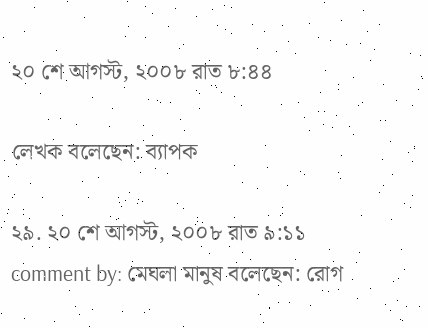২০ শে আগস্ট, ২০০৮ রাত ৮:৪৪

লেখক বলেছেন: ব্যাপক

২৯. ২০ শে আগস্ট, ২০০৮ রাত ৯:১১
comment by: মেঘলা মানুষ বলেছেন: রোগ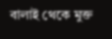বালাই থেকে মুক্ত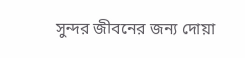সুন্দর জীবনের জন্য দোয়া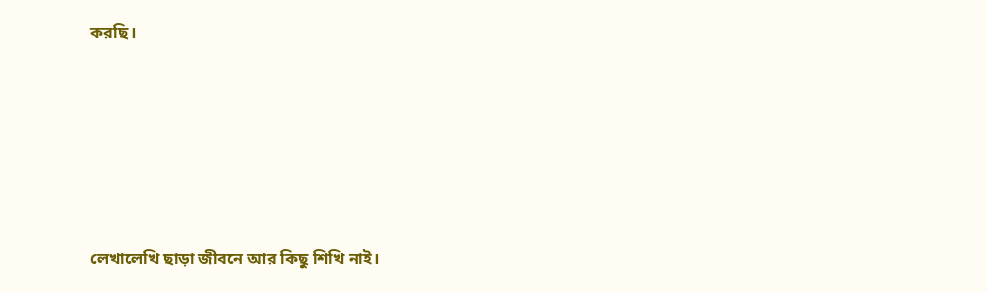করছি।








লেখালেখি ছাড়া জীবনে আর কিছু শিখি নাই।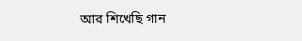আর শিখেছি গান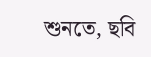শুনতে, ছবি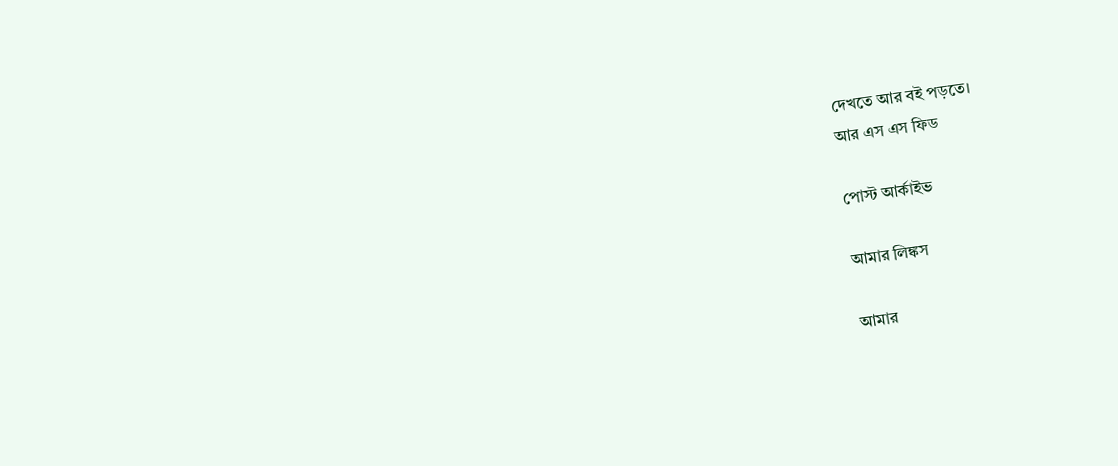দেখতে আর বই পড়তে।
আর এস এস ফিড

পোস্ট আর্কাইভ

আমার লিঙ্কস

আমার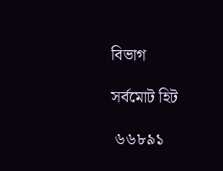বিভাগ

সর্বমোট হিট

 ৬৬৮৯১